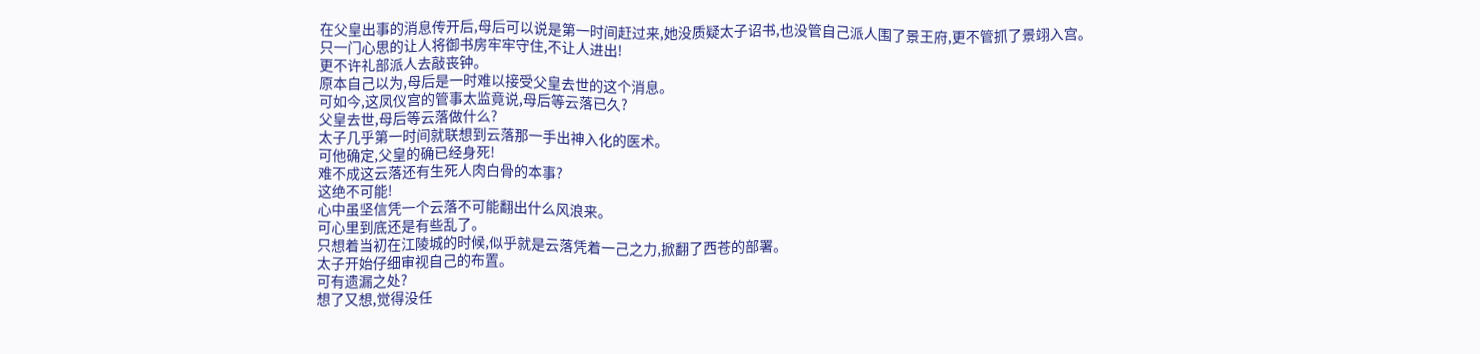在父皇出事的消息传开后,母后可以说是第一时间赶过来,她没质疑太子诏书,也没管自己派人围了景王府,更不管抓了景翊入宫。
只一门心思的让人将御书房牢牢守住,不让人进出!
更不许礼部派人去敲丧钟。
原本自己以为,母后是一时难以接受父皇去世的这个消息。
可如今,这凤仪宫的管事太监竟说,母后等云落已久?
父皇去世,母后等云落做什么?
太子几乎第一时间就联想到云落那一手出神入化的医术。
可他确定,父皇的确已经身死!
难不成这云落还有生死人肉白骨的本事?
这绝不可能!
心中虽坚信凭一个云落不可能翻出什么风浪来。
可心里到底还是有些乱了。
只想着当初在江陵城的时候,似乎就是云落凭着一己之力,掀翻了西苍的部署。
太子开始仔细审视自己的布置。
可有遗漏之处?
想了又想,觉得没任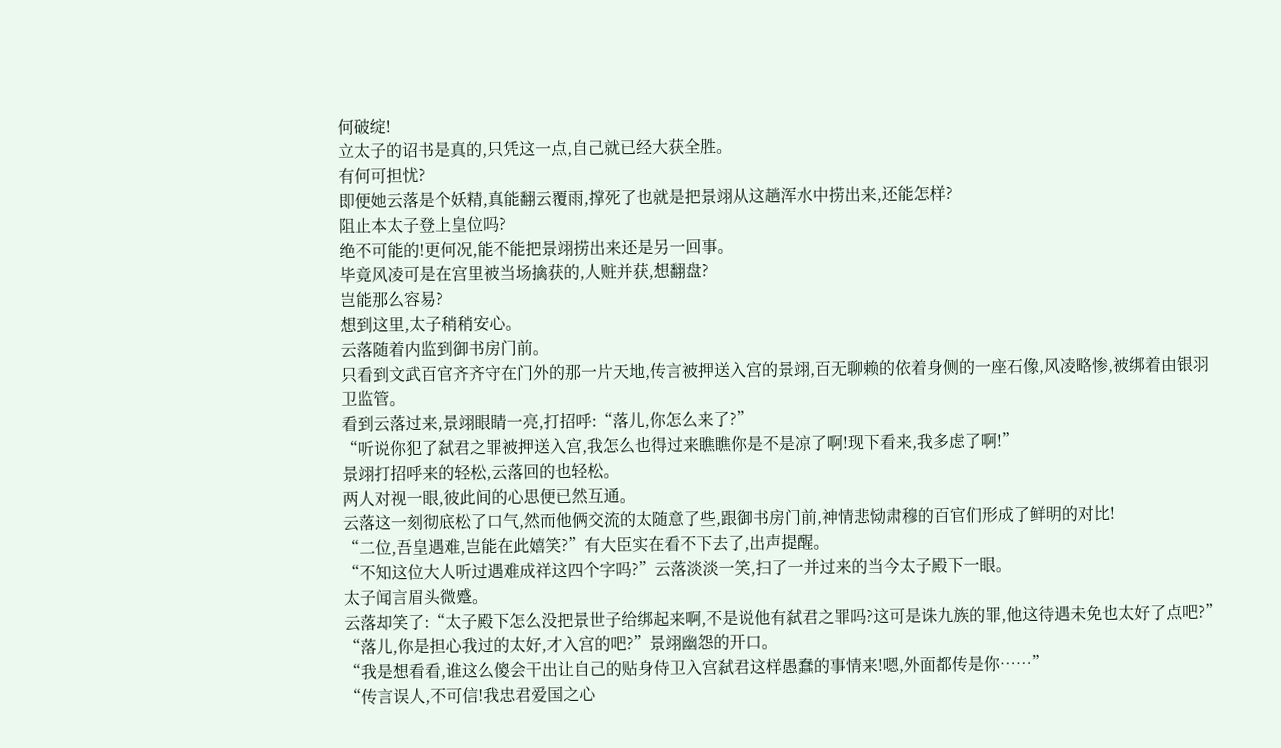何破绽!
立太子的诏书是真的,只凭这一点,自己就已经大获全胜。
有何可担忧?
即便她云落是个妖精,真能翻云覆雨,撑死了也就是把景翊从这趟浑水中捞出来,还能怎样?
阻止本太子登上皇位吗?
绝不可能的!更何况,能不能把景翊捞出来还是另一回事。
毕竟风凌可是在宫里被当场擒获的,人赃并获,想翻盘?
岂能那么容易?
想到这里,太子稍稍安心。
云落随着内监到御书房门前。
只看到文武百官齐齐守在门外的那一片天地,传言被押送入宫的景翊,百无聊赖的依着身侧的一座石像,风凌略惨,被绑着由银羽卫监管。
看到云落过来,景翊眼睛一亮,打招呼:“落儿,你怎么来了?”
“听说你犯了弑君之罪被押送入宫,我怎么也得过来瞧瞧你是不是凉了啊!现下看来,我多虑了啊!”
景翊打招呼来的轻松,云落回的也轻松。
两人对视一眼,彼此间的心思便已然互通。
云落这一刻彻底松了口气,然而他俩交流的太随意了些,跟御书房门前,神情悲恸肃穆的百官们形成了鲜明的对比!
“二位,吾皇遇难,岂能在此嬉笑?”有大臣实在看不下去了,出声提醒。
“不知这位大人听过遇难成祥这四个字吗?”云落淡淡一笑,扫了一并过来的当今太子殿下一眼。
太子闻言眉头微蹙。
云落却笑了:“太子殿下怎么没把景世子给绑起来啊,不是说他有弑君之罪吗?这可是诛九族的罪,他这待遇未免也太好了点吧?”
“落儿,你是担心我过的太好,才入宫的吧?”景翊幽怨的开口。
“我是想看看,谁这么傻会干出让自己的贴身侍卫入宫弑君这样愚蠢的事情来!嗯,外面都传是你……”
“传言误人,不可信!我忠君爱国之心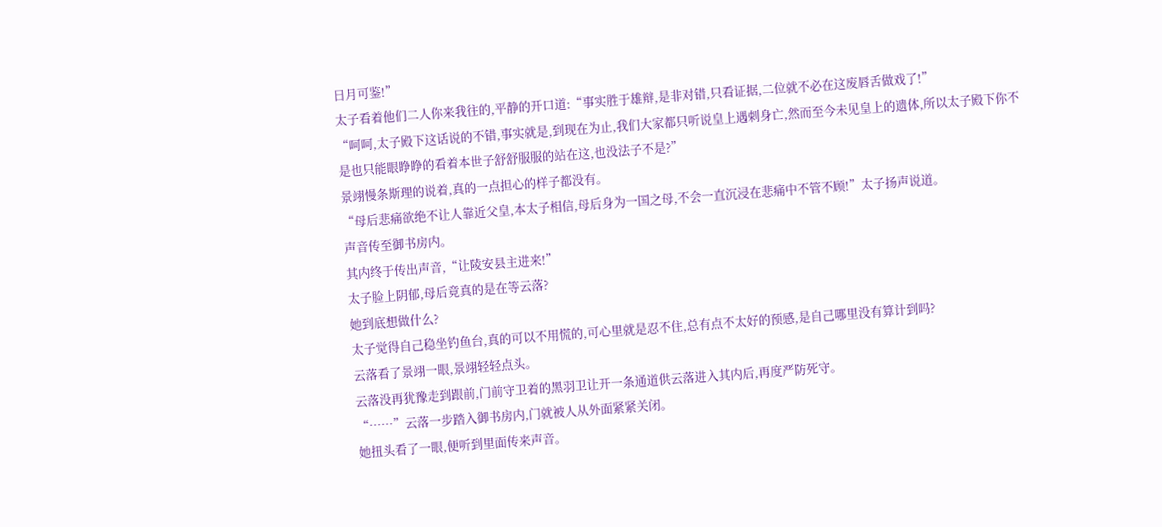日月可鉴!”
太子看着他们二人你来我往的,平静的开口道:“事实胜于雄辩,是非对错,只看证据,二位就不必在这废唇舌做戏了!”
“呵呵,太子殿下这话说的不错,事实就是,到现在为止,我们大家都只听说皇上遇刺身亡,然而至今未见皇上的遗体,所以太子殿下你不是也只能眼睁睁的看着本世子舒舒服服的站在这,也没法子不是?”
景翊慢条斯理的说着,真的一点担心的样子都没有。
“母后悲痛欲绝不让人靠近父皇,本太子相信,母后身为一国之母,不会一直沉浸在悲痛中不管不顾!”太子扬声说道。
声音传至御书房内。
其内终于传出声音,“让陵安县主进来!”
太子脸上阴郁,母后竟真的是在等云落?
她到底想做什么?
太子觉得自己稳坐钓鱼台,真的可以不用慌的,可心里就是忍不住,总有点不太好的预感,是自己哪里没有算计到吗?
云落看了景翊一眼,景翊轻轻点头。
云落没再犹豫走到跟前,门前守卫着的黑羽卫让开一条通道供云落进入其内后,再度严防死守。
“……”云落一步踏入御书房内,门就被人从外面紧紧关闭。
她扭头看了一眼,便听到里面传来声音。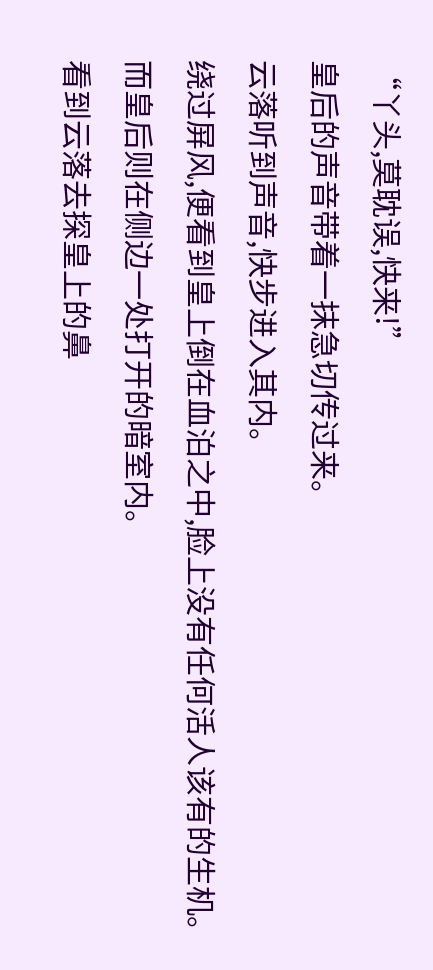“丫头,莫耽误,快来!”
皇后的声音带着一抹急切传过来。
云落听到声音,快步进入其内。
绕过屏风,便看到皇上倒在血泊之中,脸上没有任何活人该有的生机。
而皇后则在侧边一处打开的暗室内。
看到云落去探皇上的鼻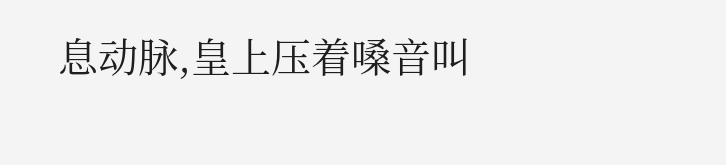息动脉,皇上压着嗓音叫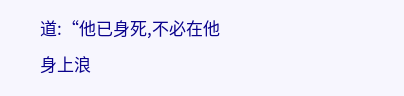道:“他已身死,不必在他身上浪